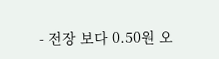- 전장 보다 0.50원 오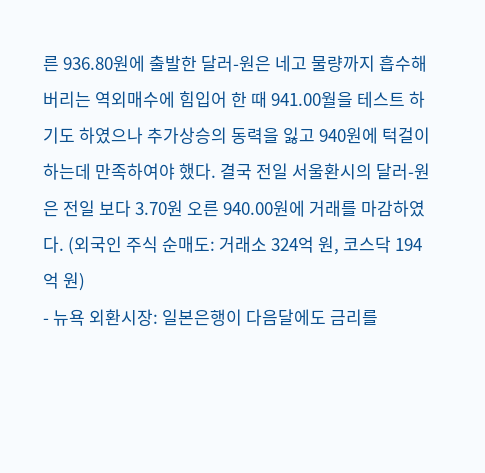른 936.80원에 출발한 달러-원은 네고 물량까지 흡수해 버리는 역외매수에 힘입어 한 때 941.00월을 테스트 하기도 하였으나 추가상승의 동력을 잃고 940원에 턱걸이하는데 만족하여야 했다. 결국 전일 서울환시의 달러-원은 전일 보다 3.70원 오른 940.00원에 거래를 마감하였다. (외국인 주식 순매도: 거래소 324억 원, 코스닥 194억 원)
- 뉴욕 외환시장: 일본은행이 다음달에도 금리를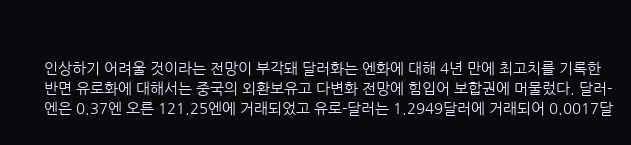인상하기 어려울 것이라는 전망이 부각돼 달러화는 엔화에 대해 4년 만에 최고치를 기록한 반면 유로화에 대해서는 중국의 외환보유고 다변화 전망에 힘입어 보합권에 머물렀다. 달러-엔은 0.37엔 오른 121.25엔에 거래되었고 유로-달러는 1.2949달러에 거래되어 0.0017달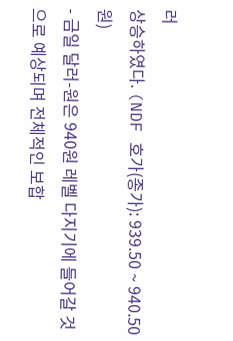러
상승하였다. (NDF 호가(종가): 939.50 ~ 940.50 원)
- 금일 달러-원은 940원 레벨 다지기에 들어갈 것으로 예상되며 전체적인 보합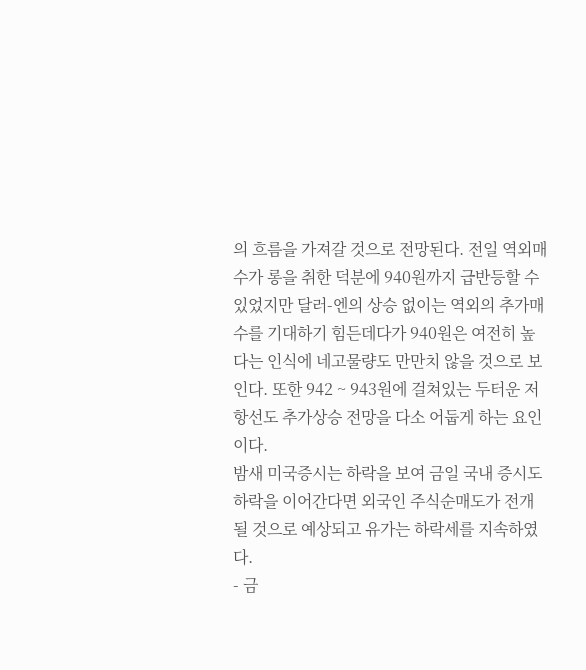의 흐름을 가져갈 것으로 전망된다. 전일 역외매수가 롱을 취한 덕분에 940원까지 급반등할 수 있었지만 달러-엔의 상승 없이는 역외의 추가매수를 기대하기 힘든데다가 940원은 여전히 높다는 인식에 네고물량도 만만치 않을 것으로 보인다. 또한 942 ~ 943원에 걸쳐있는 두터운 저항선도 추가상승 전망을 다소 어둡게 하는 요인이다.
밤새 미국증시는 하락을 보여 금일 국내 증시도 하락을 이어간다면 외국인 주식순매도가 전개될 것으로 예상되고 유가는 하락세를 지속하였다.
- 금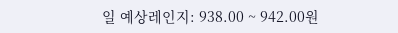일 예상레인지: 938.00 ~ 942.00원